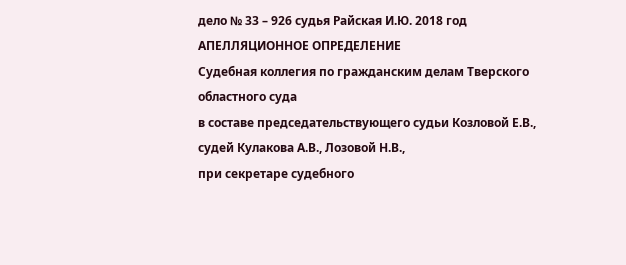дело № 33 – 926 судья Райская И.Ю. 2018 год
АПЕЛЛЯЦИОННОЕ ОПРЕДЕЛЕНИЕ
Судебная коллегия по гражданским делам Тверского областного суда
в составе председательствующего судьи Козловой Е.В.,
судей Кулакова А.В., Лозовой Н.В.,
при секретаре судебного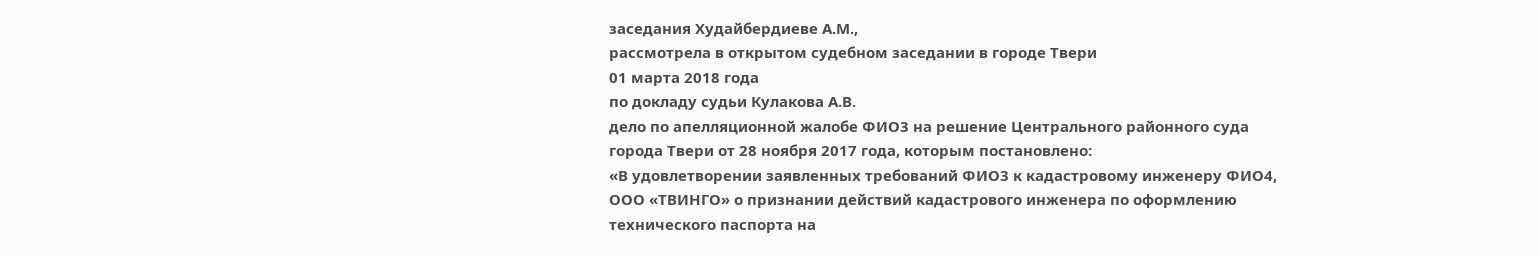заседания Худайбердиеве А.М.,
рассмотрела в открытом судебном заседании в городе Твери
01 марта 2018 года
по докладу судьи Кулакова А.В.
дело по апелляционной жалобе ФИО3 на решение Центрального районного суда города Твери от 28 ноября 2017 года, которым постановлено:
«В удовлетворении заявленных требований ФИО3 к кадастровому инженеру ФИО4, ООО «ТВИНГО» о признании действий кадастрового инженера по оформлению технического паспорта на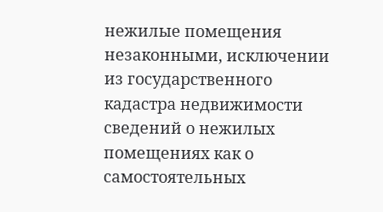нежилые помещения незаконными, исключении из государственного кадастра недвижимости сведений о нежилых помещениях как о самостоятельных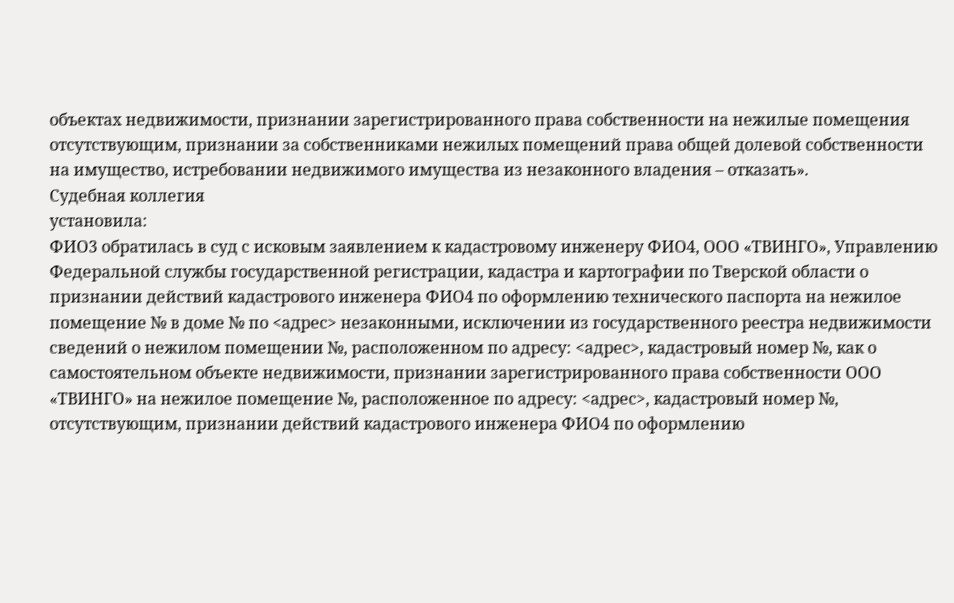объектах недвижимости, признании зарегистрированного права собственности на нежилые помещения отсутствующим, признании за собственниками нежилых помещений права общей долевой собственности на имущество, истребовании недвижимого имущества из незаконного владения – отказать».
Судебная коллегия
установила:
ФИО3 обратилась в суд с исковым заявлением к кадастровому инженеру ФИО4, ООО «ТВИНГО», Управлению Федеральной службы государственной регистрации, кадастра и картографии по Тверской области о признании действий кадастрового инженера ФИО4 по оформлению технического паспорта на нежилое помещение № в доме № по <адрес> незаконными, исключении из государственного реестра недвижимости сведений о нежилом помещении №, расположенном по адресу: <адрес>, кадастровый номер №, как о самостоятельном объекте недвижимости, признании зарегистрированного права собственности ООО «ТВИНГО» на нежилое помещение №, расположенное по адресу: <адрес>, кадастровый номер №, отсутствующим, признании действий кадастрового инженера ФИО4 по оформлению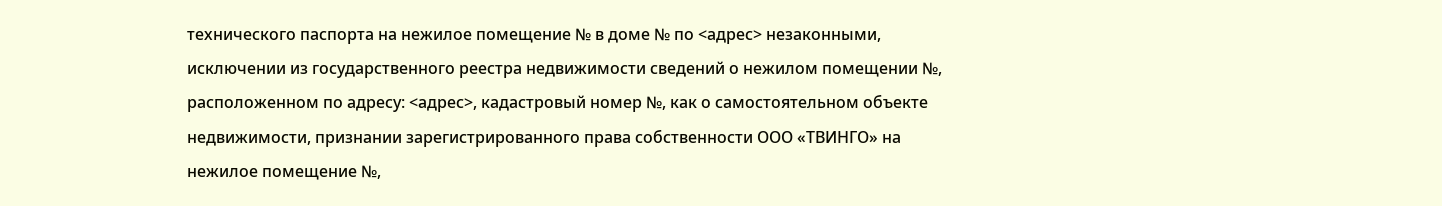технического паспорта на нежилое помещение № в доме № по <адрес> незаконными, исключении из государственного реестра недвижимости сведений о нежилом помещении №, расположенном по адресу: <адрес>, кадастровый номер №, как о самостоятельном объекте недвижимости, признании зарегистрированного права собственности ООО «ТВИНГО» на нежилое помещение №,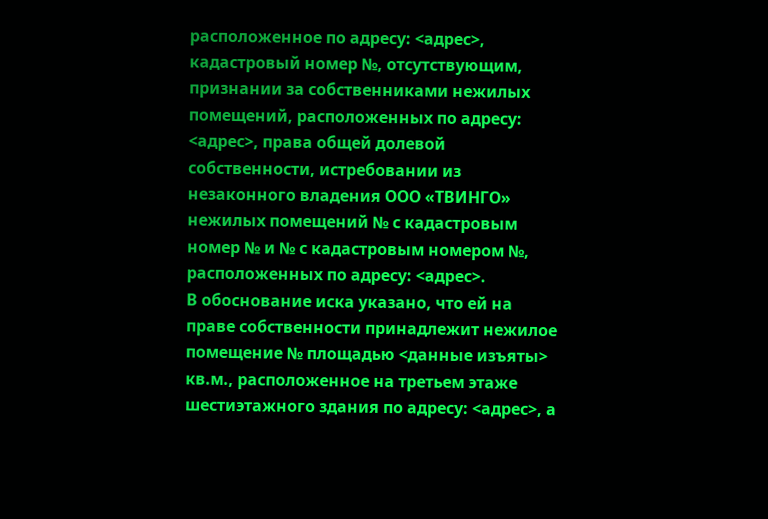расположенное по адресу: <адрес>, кадастровый номер №, отсутствующим, признании за собственниками нежилых помещений, расположенных по адресу: <адрес>, права общей долевой собственности, истребовании из незаконного владения ООО «ТВИНГО» нежилых помещений № с кадастровым номер № и № с кадастровым номером №, расположенных по адресу: <адрес>.
В обоснование иска указано, что ей на праве собственности принадлежит нежилое помещение № площадью <данные изъяты> кв.м., расположенное на третьем этаже шестиэтажного здания по адресу: <адрес>, а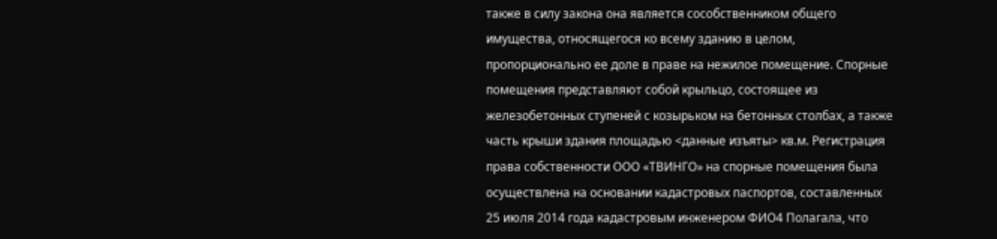также в силу закона она является сособственником общего имущества, относящегося ко всему зданию в целом, пропорционально ее доле в праве на нежилое помещение. Спорные помещения представляют собой крыльцо, состоящее из железобетонных ступеней с козырьком на бетонных столбах, а также часть крыши здания площадью <данные изъяты> кв.м. Регистрация права собственности ООО «ТВИНГО» на спорные помещения была осуществлена на основании кадастровых паспортов, составленных 25 июля 2014 года кадастровым инженером ФИО4 Полагала, что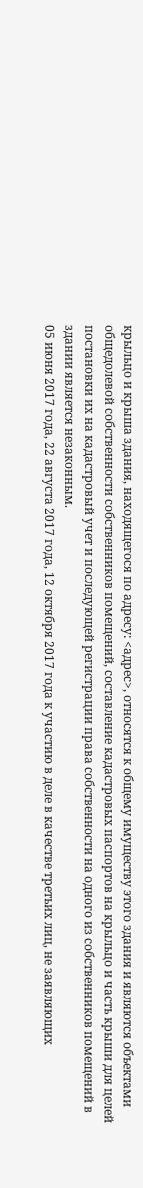крыльцо и крыша здания, находящегося по адресу: <адрес>, относятся к общему имуществу этого здания и являются объектами общедолевой собственности собственников помещений, составление кадастровых паспортов на крыльцо и часть крыши для целей постановки их на кадастровый учет и последующей регистрации права собственности на одного из собственников помещений в здании является незаконным.
05 июня 2017 года, 22 августа 2017 года, 12 октября 2017 года к участию в деле в качестве третьих лиц, не заявляющих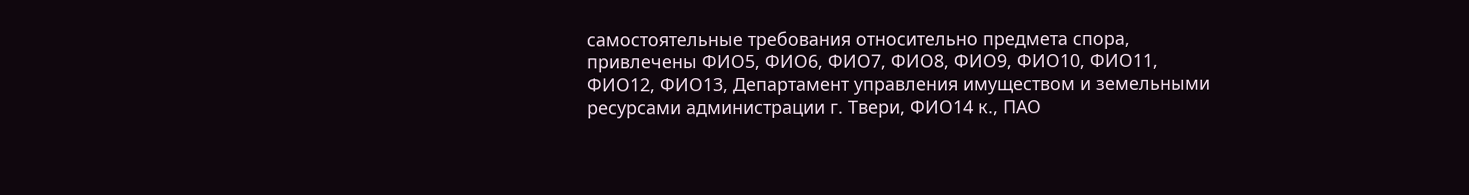самостоятельные требования относительно предмета спора, привлечены ФИО5, ФИО6, ФИО7, ФИО8, ФИО9, ФИО10, ФИО11, ФИО12, ФИО13, Департамент управления имуществом и земельными ресурсами администрации г. Твери, ФИО14 к., ПАО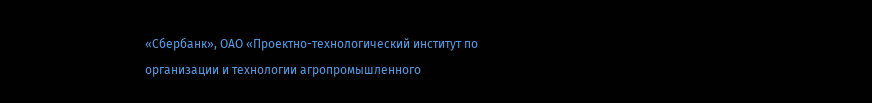«Сбербанк», ОАО «Проектно-технологический институт по организации и технологии агропромышленного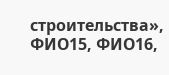строительства», ФИО15, ФИО16,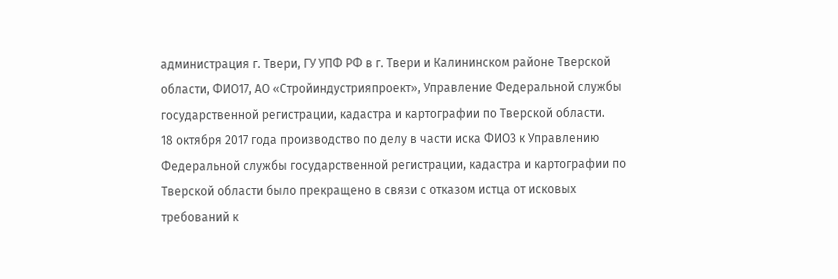администрация г. Твери, ГУ УПФ РФ в г. Твери и Калининском районе Тверской области, ФИО17, АО «Стройиндустрияпроект», Управление Федеральной службы государственной регистрации, кадастра и картографии по Тверской области.
18 октября 2017 года производство по делу в части иска ФИО3 к Управлению Федеральной службы государственной регистрации, кадастра и картографии по Тверской области было прекращено в связи с отказом истца от исковых требований к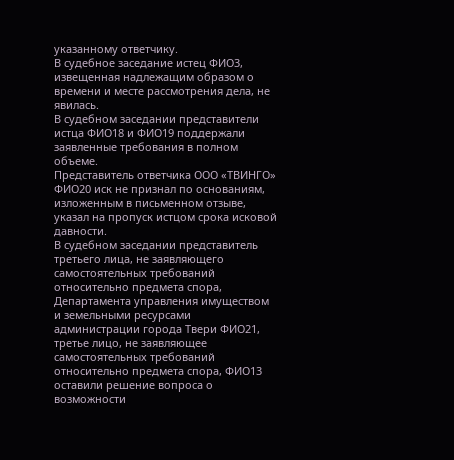указанному ответчику.
В судебное заседание истец ФИО3, извещенная надлежащим образом о времени и месте рассмотрения дела, не явилась.
В судебном заседании представители истца ФИО18 и ФИО19 поддержали заявленные требования в полном объеме.
Представитель ответчика ООО «ТВИНГО» ФИО20 иск не признал по основаниям, изложенным в письменном отзыве, указал на пропуск истцом срока исковой давности.
В судебном заседании представитель третьего лица, не заявляющего самостоятельных требований относительно предмета спора, Департамента управления имуществом и земельными ресурсами администрации города Твери ФИО21, третье лицо, не заявляющее самостоятельных требований относительно предмета спора, ФИО13 оставили решение вопроса о возможности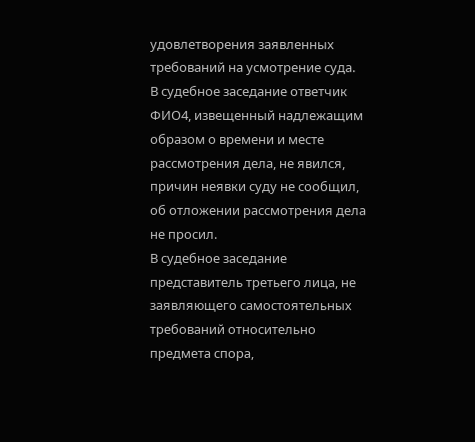удовлетворения заявленных требований на усмотрение суда.
В судебное заседание ответчик ФИО4, извещенный надлежащим образом о времени и месте рассмотрения дела, не явился, причин неявки суду не сообщил, об отложении рассмотрения дела не просил.
В судебное заседание представитель третьего лица, не заявляющего самостоятельных требований относительно предмета спора,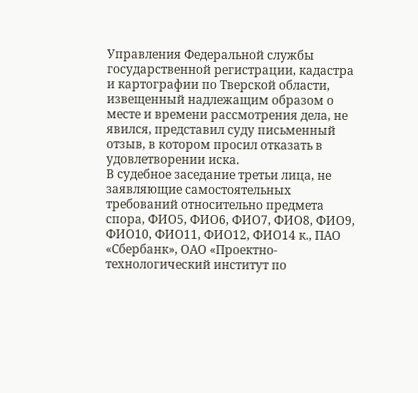Управления Федеральной службы государственной регистрации, кадастра и картографии по Тверской области, извещенный надлежащим образом о месте и времени рассмотрения дела, не явился, представил суду письменный отзыв, в котором просил отказать в удовлетворении иска.
В судебное заседание третьи лица, не заявляющие самостоятельных требований относительно предмета спора, ФИО5, ФИО6, ФИО7, ФИО8, ФИО9, ФИО10, ФИО11, ФИО12, ФИО14 к., ПАО «Сбербанк», ОАО «Проектно-технологический институт по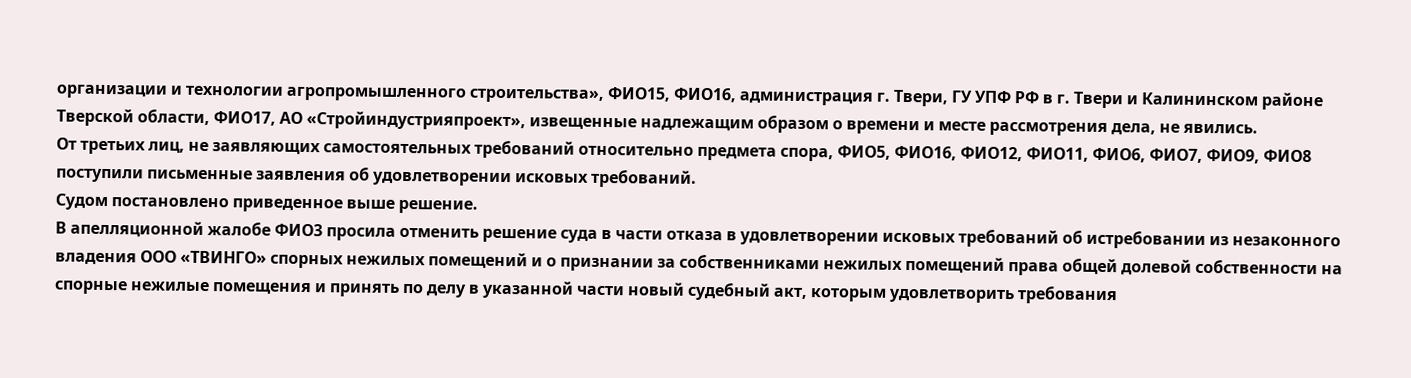организации и технологии агропромышленного строительства», ФИО15, ФИО16, администрация г. Твери, ГУ УПФ РФ в г. Твери и Калининском районе Тверской области, ФИО17, АО «Стройиндустрияпроект», извещенные надлежащим образом о времени и месте рассмотрения дела, не явились.
От третьих лиц, не заявляющих самостоятельных требований относительно предмета спора, ФИО5, ФИО16, ФИО12, ФИО11, ФИО6, ФИО7, ФИО9, ФИО8 поступили письменные заявления об удовлетворении исковых требований.
Судом постановлено приведенное выше решение.
В апелляционной жалобе ФИО3 просила отменить решение суда в части отказа в удовлетворении исковых требований об истребовании из незаконного владения ООО «ТВИНГО» спорных нежилых помещений и о признании за собственниками нежилых помещений права общей долевой собственности на спорные нежилые помещения и принять по делу в указанной части новый судебный акт, которым удовлетворить требования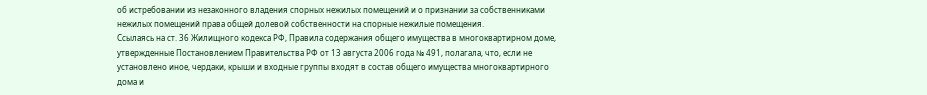об истребовании из незаконного владения спорных нежилых помещений и о признании за собственниками нежилых помещений права общей долевой собственности на спорные нежилые помещения.
Ссылаясь на ст. 36 Жилищного кодекса РФ, Правила содержания общего имущества в многоквартирном доме, утвержденные Постановлением Правительства РФ от 13 августа 2006 года № 491, полагала, что, если не установлено иное, чердаки, крыши и входные группы входят в состав общего имущества многоквартирного дома и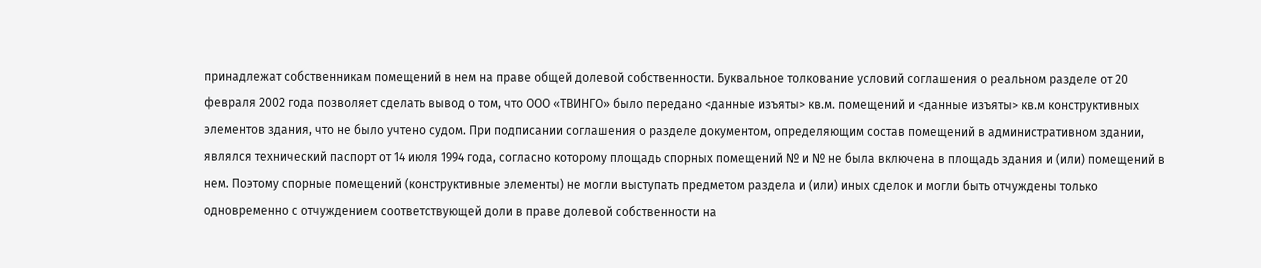принадлежат собственникам помещений в нем на праве общей долевой собственности. Буквальное толкование условий соглашения о реальном разделе от 20 февраля 2002 года позволяет сделать вывод о том, что ООО «ТВИНГО» было передано <данные изъяты> кв.м. помещений и <данные изъяты> кв.м конструктивных элементов здания, что не было учтено судом. При подписании соглашения о разделе документом, определяющим состав помещений в административном здании, являлся технический паспорт от 14 июля 1994 года, согласно которому площадь спорных помещений № и № не была включена в площадь здания и (или) помещений в нем. Поэтому спорные помещений (конструктивные элементы) не могли выступать предметом раздела и (или) иных сделок и могли быть отчуждены только одновременно с отчуждением соответствующей доли в праве долевой собственности на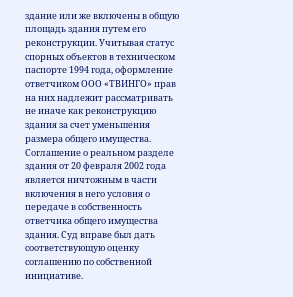здание или же включены в общую площадь здания путем его реконструкции. Учитывая статус спорных объектов в техническом паспорте 1994 года, оформление ответчиком ООО «ТВИНГО» прав на них надлежит рассматривать не иначе как реконструкцию здания за счет уменьшения размера общего имущества. Соглашение о реальном разделе здания от 20 февраля 2002 года является ничтожным в части включения в него условия о передаче в собственность ответчика общего имущества здания. Суд вправе был дать соответствующую оценку соглашению по собственной инициативе.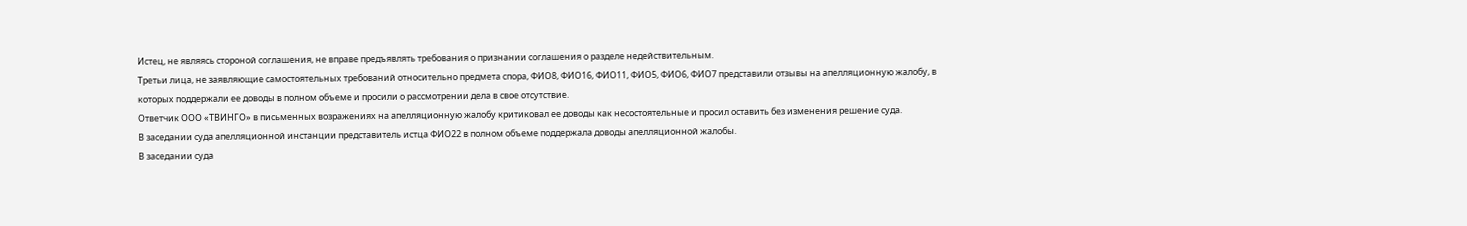Истец, не являясь стороной соглашения, не вправе предъявлять требования о признании соглашения о разделе недействительным.
Третьи лица, не заявляющие самостоятельных требований относительно предмета спора, ФИО8, ФИО16, ФИО11, ФИО5, ФИО6, ФИО7 представили отзывы на апелляционную жалобу, в которых поддержали ее доводы в полном объеме и просили о рассмотрении дела в свое отсутствие.
Ответчик ООО «ТВИНГО» в письменных возражениях на апелляционную жалобу критиковал ее доводы как несостоятельные и просил оставить без изменения решение суда.
В заседании суда апелляционной инстанции представитель истца ФИО22 в полном объеме поддержала доводы апелляционной жалобы.
В заседании суда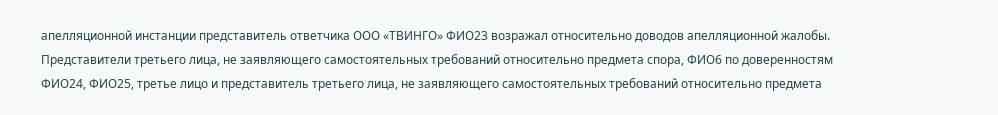апелляционной инстанции представитель ответчика ООО «ТВИНГО» ФИО23 возражал относительно доводов апелляционной жалобы.
Представители третьего лица, не заявляющего самостоятельных требований относительно предмета спора, ФИО6 по доверенностям ФИО24, ФИО25, третье лицо и представитель третьего лица, не заявляющего самостоятельных требований относительно предмета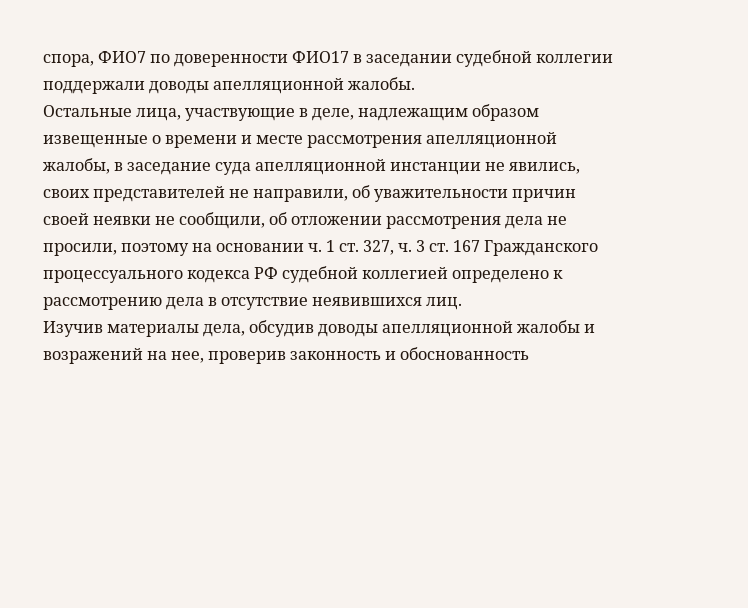спора, ФИО7 по доверенности ФИО17 в заседании судебной коллегии поддержали доводы апелляционной жалобы.
Остальные лица, участвующие в деле, надлежащим образом извещенные о времени и месте рассмотрения апелляционной жалобы, в заседание суда апелляционной инстанции не явились, своих представителей не направили, об уважительности причин своей неявки не сообщили, об отложении рассмотрения дела не просили, поэтому на основании ч. 1 ст. 327, ч. 3 ст. 167 Гражданского процессуального кодекса РФ судебной коллегией определено к рассмотрению дела в отсутствие неявившихся лиц.
Изучив материалы дела, обсудив доводы апелляционной жалобы и возражений на нее, проверив законность и обоснованность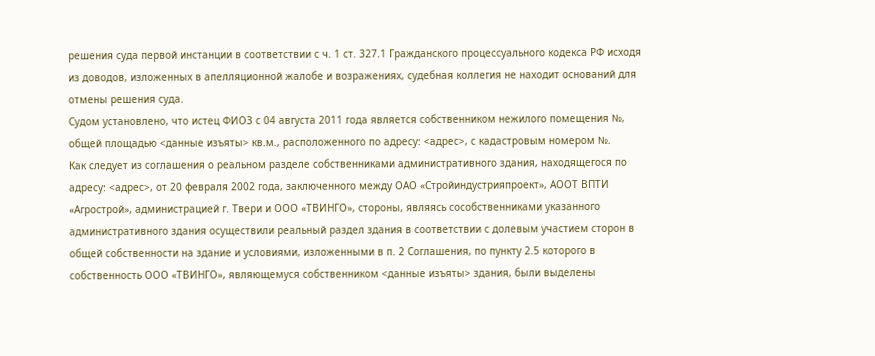решения суда первой инстанции в соответствии с ч. 1 ст. 327.1 Гражданского процессуального кодекса РФ исходя из доводов, изложенных в апелляционной жалобе и возражениях, судебная коллегия не находит оснований для отмены решения суда.
Судом установлено, что истец ФИО3 с 04 августа 2011 года является собственником нежилого помещения №, общей площадью <данные изъяты> кв.м., расположенного по адресу: <адрес>, с кадастровым номером №.
Как следует из соглашения о реальном разделе собственниками административного здания, находящегося по адресу: <адрес>, от 20 февраля 2002 года, заключенного между ОАО «Стройиндустрияпроект», АООТ ВПТИ «Агрострой», администрацией г. Твери и ООО «ТВИНГО», стороны, являясь сособственниками указанного административного здания осуществили реальный раздел здания в соответствии с долевым участием сторон в общей собственности на здание и условиями, изложенными в п. 2 Соглашения, по пункту 2.5 которого в собственность ООО «ТВИНГО», являющемуся собственником <данные изъяты> здания, были выделены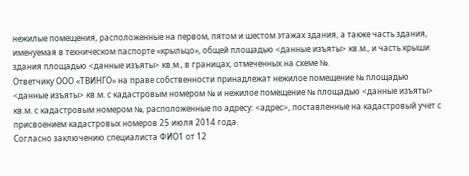нежилые помещения, расположенные на первом, пятом и шестом этажах здания, а также часть здания, именуемая в техническом паспорте «крыльцо», общей площадью <данные изъяты> кв.м., и часть крыши здания площадью <данные изъяты> кв.м., в границах, отмеченных на схеме №.
Ответчику ООО «ТВИНГО» на праве собственности принадлежат нежилое помещение № площадью <данные изъяты> кв.м. с кадастровым номером № и нежилое помещение № площадью <данные изъяты> кв.м. с кадастровым номером №, расположенные по адресу: <адрес>, поставленные на кадастровый учет с присвоением кадастровых номеров 25 июля 2014 года.
Согласно заключению специалиста ФИО1 от 12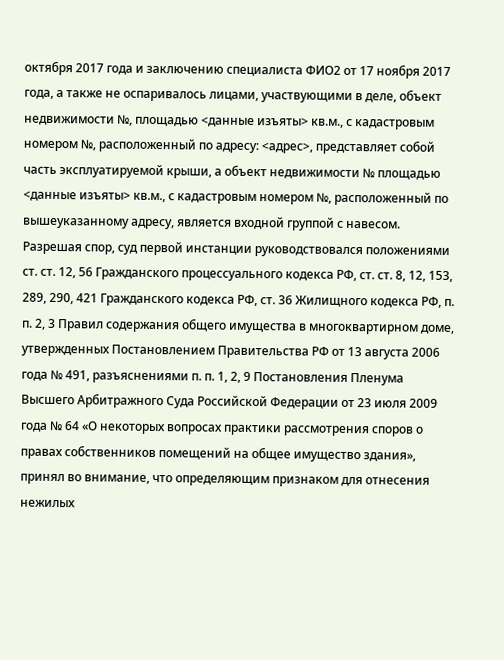октября 2017 года и заключению специалиста ФИО2 от 17 ноября 2017 года, а также не оспаривалось лицами, участвующими в деле, объект недвижимости №, площадью <данные изъяты> кв.м., с кадастровым номером №, расположенный по адресу: <адрес>, представляет собой часть эксплуатируемой крыши, а объект недвижимости № площадью <данные изъяты> кв.м., с кадастровым номером №, расположенный по вышеуказанному адресу, является входной группой с навесом.
Разрешая спор, суд первой инстанции руководствовался положениями ст. ст. 12, 56 Гражданского процессуального кодекса РФ, ст. ст. 8, 12, 153, 289, 290, 421 Гражданского кодекса РФ, ст. 36 Жилищного кодекса РФ, п. п. 2, 3 Правил содержания общего имущества в многоквартирном доме, утвержденных Постановлением Правительства РФ от 13 августа 2006 года № 491, разъяснениями п. п. 1, 2, 9 Постановления Пленума Высшего Арбитражного Суда Российской Федерации от 23 июля 2009 года № 64 «О некоторых вопросах практики рассмотрения споров о правах собственников помещений на общее имущество здания», принял во внимание, что определяющим признаком для отнесения нежилых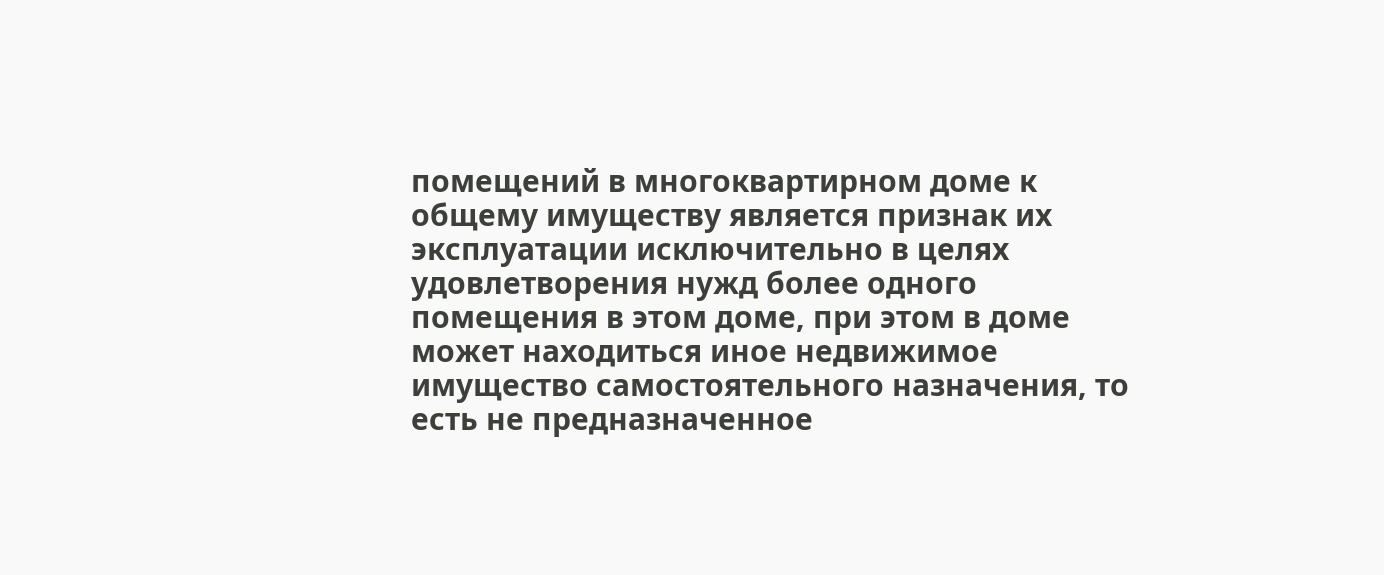помещений в многоквартирном доме к общему имуществу является признак их эксплуатации исключительно в целях удовлетворения нужд более одного помещения в этом доме, при этом в доме может находиться иное недвижимое имущество самостоятельного назначения, то есть не предназначенное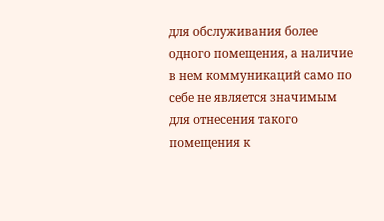для обслуживания более одного помещения, а наличие в нем коммуникаций само по себе не является значимым для отнесения такого помещения к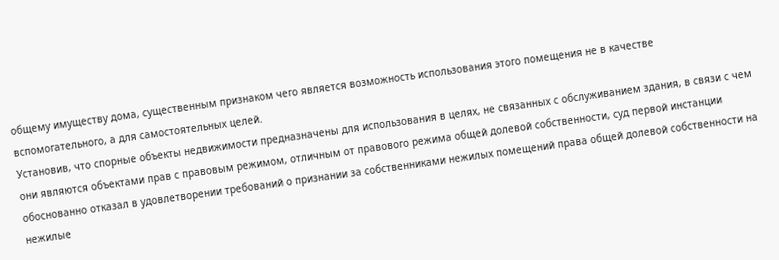общему имуществу дома, существенным признаком чего является возможность использования этого помещения не в качестве вспомогательного, а для самостоятельных целей.
Установив, что спорные объекты недвижимости предназначены для использования в целях, не связанных с обслуживанием здания, в связи с чем они являются объектами прав с правовым режимом, отличным от правового режима общей долевой собственности, суд первой инстанции обоснованно отказал в удовлетворении требований о признании за собственниками нежилых помещений права общей долевой собственности на нежилые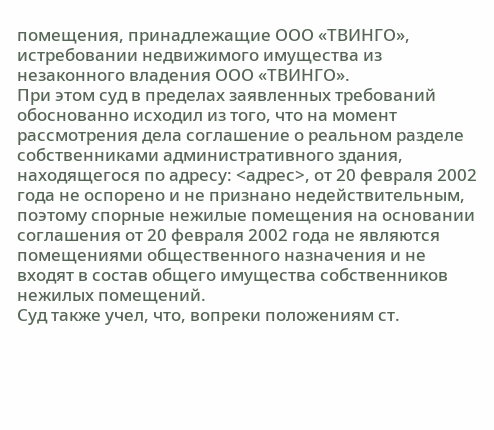помещения, принадлежащие ООО «ТВИНГО», истребовании недвижимого имущества из незаконного владения ООО «ТВИНГО».
При этом суд в пределах заявленных требований обоснованно исходил из того, что на момент рассмотрения дела соглашение о реальном разделе собственниками административного здания, находящегося по адресу: <адрес>, от 20 февраля 2002 года не оспорено и не признано недействительным, поэтому спорные нежилые помещения на основании соглашения от 20 февраля 2002 года не являются помещениями общественного назначения и не входят в состав общего имущества собственников нежилых помещений.
Суд также учел, что, вопреки положениям ст.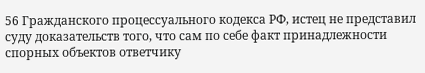56 Гражданского процессуального кодекса РФ, истец не представил суду доказательств того, что сам по себе факт принадлежности спорных объектов ответчику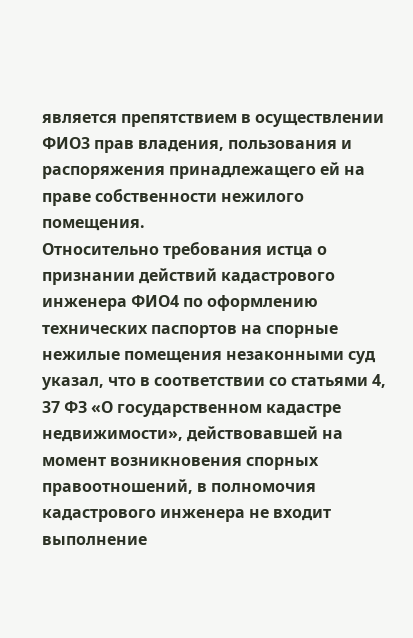является препятствием в осуществлении ФИО3 прав владения, пользования и распоряжения принадлежащего ей на праве собственности нежилого помещения.
Относительно требования истца о признании действий кадастрового инженера ФИО4 по оформлению технических паспортов на спорные нежилые помещения незаконными суд указал, что в соответствии со статьями 4, 37 ФЗ «О государственном кадастре недвижимости», действовавшей на момент возникновения спорных правоотношений, в полномочия кадастрового инженера не входит выполнение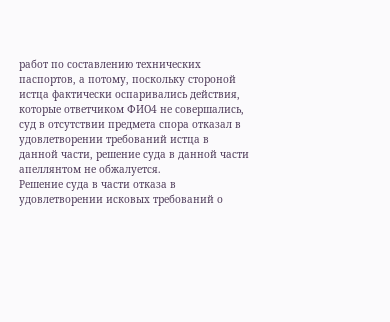работ по составлению технических паспортов, а потому, поскольку стороной истца фактически оспаривались действия, которые ответчиком ФИО4 не совершались, суд в отсутствии предмета спора отказал в удовлетворении требований истца в данной части, решение суда в данной части апеллянтом не обжалуется.
Решение суда в части отказа в удовлетворении исковых требований о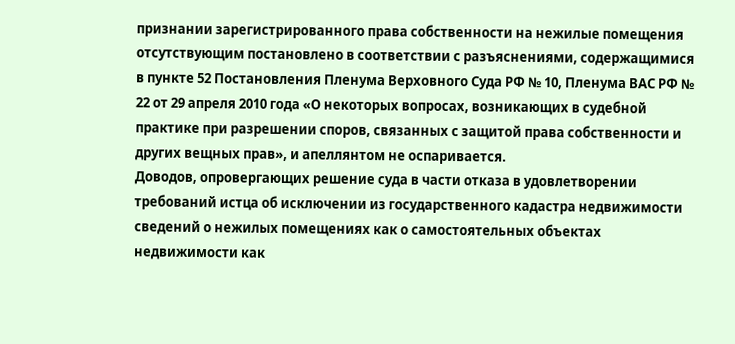признании зарегистрированного права собственности на нежилые помещения отсутствующим постановлено в соответствии с разъяснениями, содержащимися в пункте 52 Постановления Пленума Верховного Суда РФ № 10, Пленума ВАС РФ № 22 от 29 апреля 2010 года «О некоторых вопросах, возникающих в судебной практике при разрешении споров, связанных с защитой права собственности и других вещных прав», и апеллянтом не оспаривается.
Доводов, опровергающих решение суда в части отказа в удовлетворении требований истца об исключении из государственного кадастра недвижимости сведений о нежилых помещениях как о самостоятельных объектах недвижимости как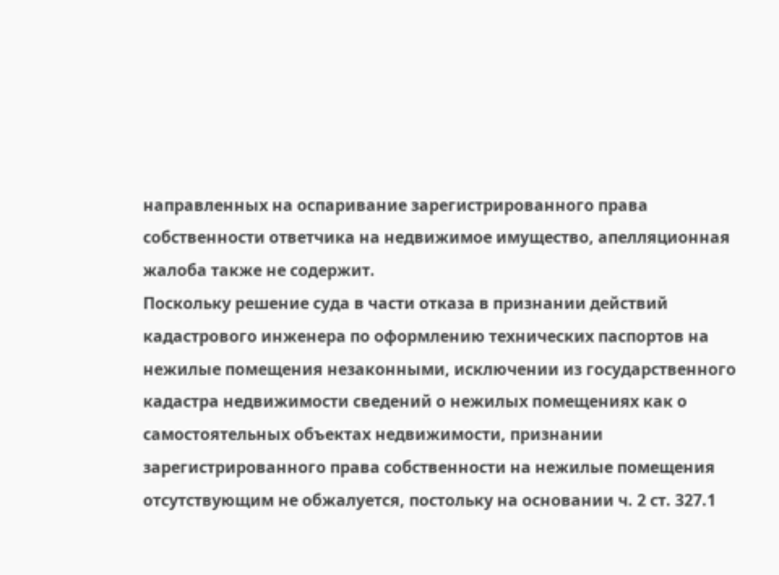направленных на оспаривание зарегистрированного права собственности ответчика на недвижимое имущество, апелляционная жалоба также не содержит.
Поскольку решение суда в части отказа в признании действий кадастрового инженера по оформлению технических паспортов на нежилые помещения незаконными, исключении из государственного кадастра недвижимости сведений о нежилых помещениях как о самостоятельных объектах недвижимости, признании зарегистрированного права собственности на нежилые помещения отсутствующим не обжалуется, постольку на основании ч. 2 ст. 327.1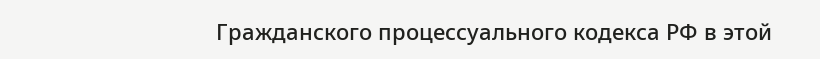Гражданского процессуального кодекса РФ в этой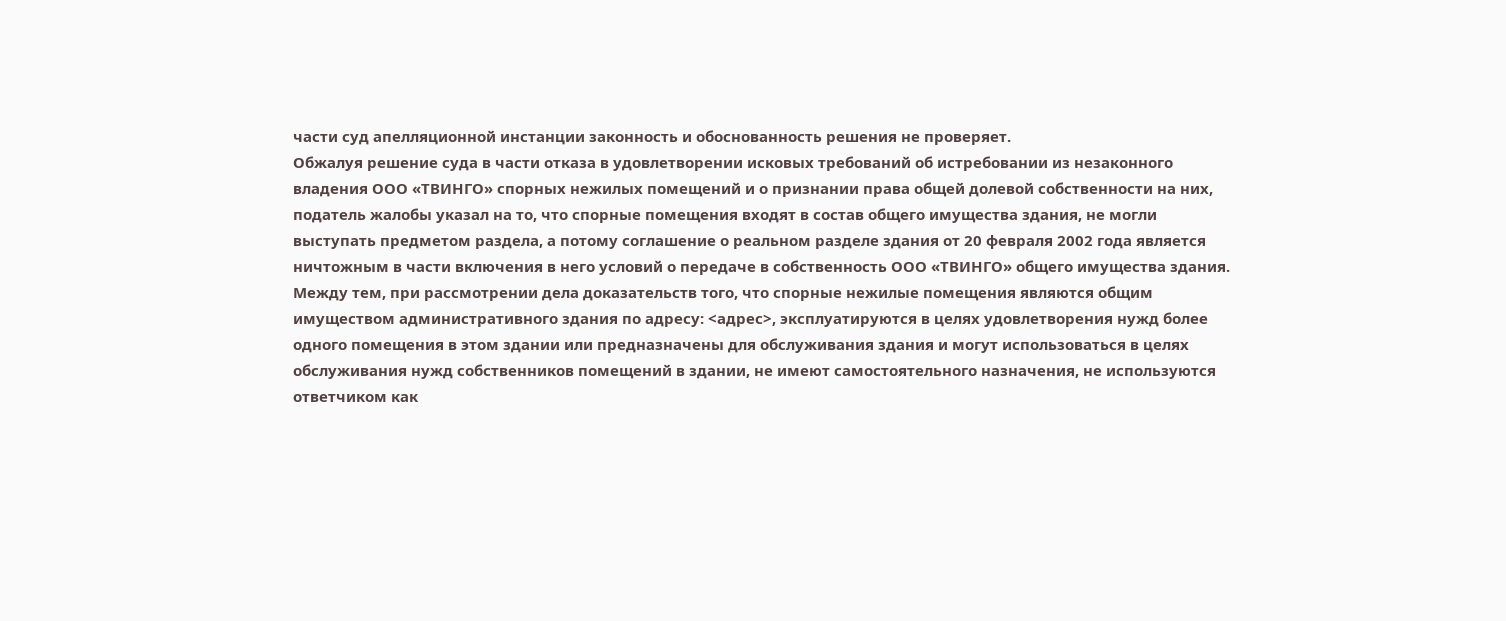части суд апелляционной инстанции законность и обоснованность решения не проверяет.
Обжалуя решение суда в части отказа в удовлетворении исковых требований об истребовании из незаконного владения ООО «ТВИНГО» спорных нежилых помещений и о признании права общей долевой собственности на них, податель жалобы указал на то, что спорные помещения входят в состав общего имущества здания, не могли выступать предметом раздела, а потому соглашение о реальном разделе здания от 20 февраля 2002 года является ничтожным в части включения в него условий о передаче в собственность ООО «ТВИНГО» общего имущества здания.
Между тем, при рассмотрении дела доказательств того, что спорные нежилые помещения являются общим имуществом административного здания по адресу: <адрес>, эксплуатируются в целях удовлетворения нужд более одного помещения в этом здании или предназначены для обслуживания здания и могут использоваться в целях обслуживания нужд собственников помещений в здании, не имеют самостоятельного назначения, не используются ответчиком как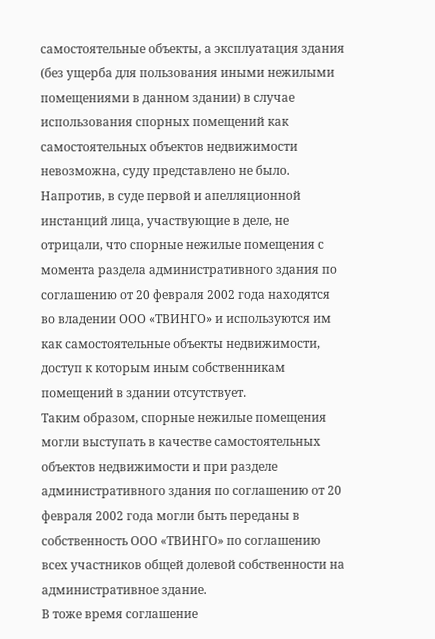самостоятельные объекты, а эксплуатация здания (без ущерба для пользования иными нежилыми помещениями в данном здании) в случае использования спорных помещений как самостоятельных объектов недвижимости невозможна, суду представлено не было.
Напротив, в суде первой и апелляционной инстанций лица, участвующие в деле, не отрицали, что спорные нежилые помещения с момента раздела административного здания по соглашению от 20 февраля 2002 года находятся во владении ООО «ТВИНГО» и используются им как самостоятельные объекты недвижимости, доступ к которым иным собственникам помещений в здании отсутствует.
Таким образом, спорные нежилые помещения могли выступать в качестве самостоятельных объектов недвижимости и при разделе административного здания по соглашению от 20 февраля 2002 года могли быть переданы в собственность ООО «ТВИНГО» по соглашению всех участников общей долевой собственности на административное здание.
В тоже время соглашение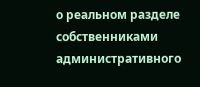о реальном разделе собственниками административного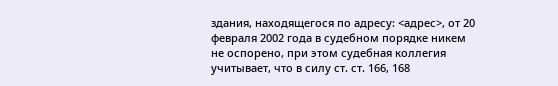здания, находящегося по адресу: <адрес>, от 20 февраля 2002 года в судебном порядке никем не оспорено, при этом судебная коллегия учитывает, что в силу ст. ст. 166, 168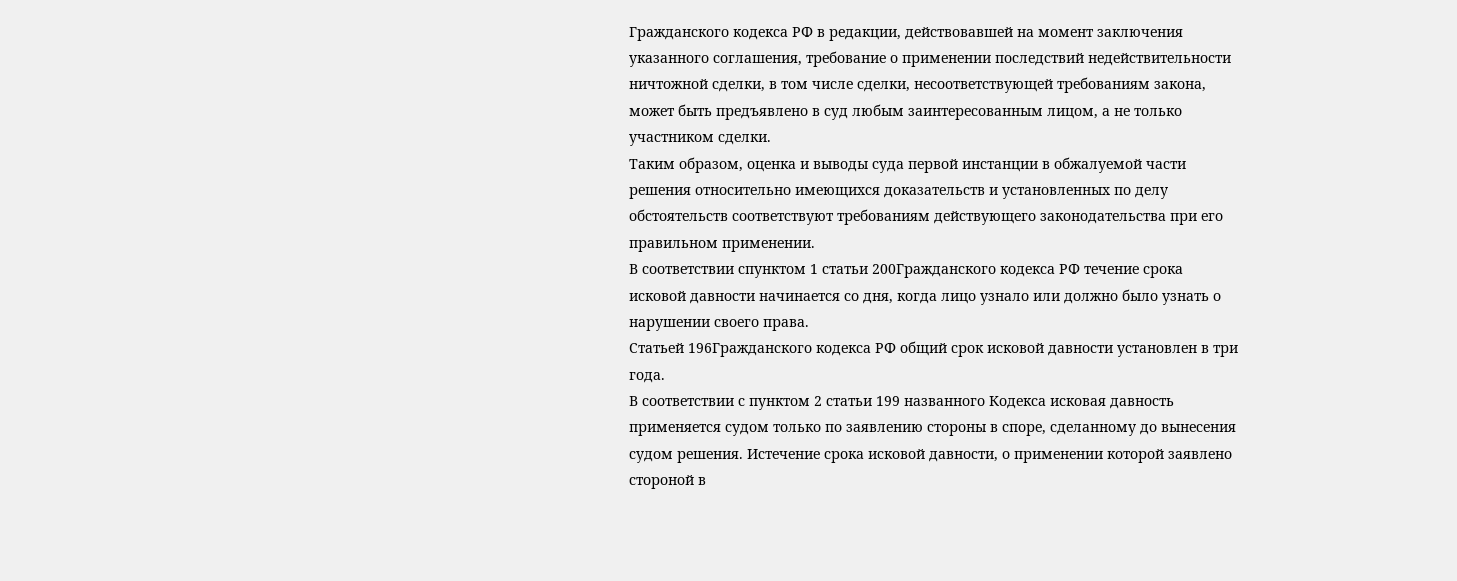Гражданского кодекса РФ в редакции, действовавшей на момент заключения указанного соглашения, требование о применении последствий недействительности ничтожной сделки, в том числе сделки, несоответствующей требованиям закона, может быть предъявлено в суд любым заинтересованным лицом, а не только участником сделки.
Таким образом, оценка и выводы суда первой инстанции в обжалуемой части решения относительно имеющихся доказательств и установленных по делу обстоятельств соответствуют требованиям действующего законодательства при его правильном применении.
В соответствии спунктом 1 статьи 200Гражданского кодекса РФ течение срока исковой давности начинается со дня, когда лицо узнало или должно было узнать о нарушении своего права.
Статьей 196Гражданского кодекса РФ общий срок исковой давности установлен в три года.
В соответствии с пунктом 2 статьи 199 названного Кодекса исковая давность применяется судом только по заявлению стороны в споре, сделанному до вынесения судом решения. Истечение срока исковой давности, о применении которой заявлено стороной в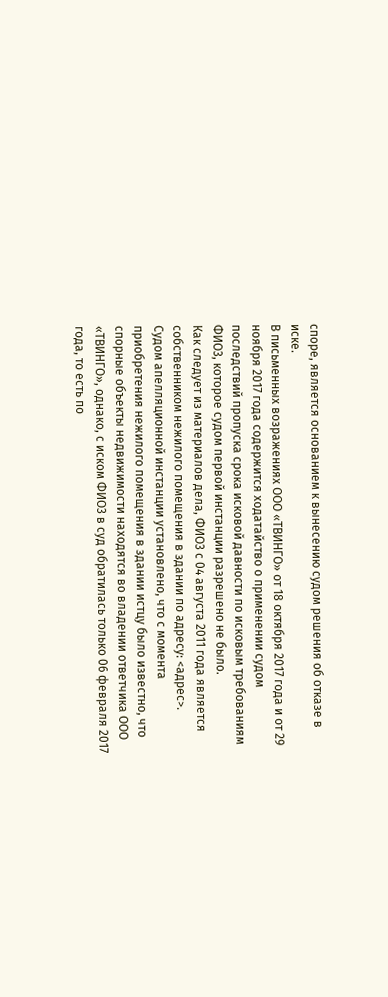споре, является основанием к вынесению судом решения об отказе в иске.
В письменных возражениях ООО «ТВИНГО» от 18 октября 2017 года и от 29 ноября 2017 года содержится ходатайство о применении судом последствий пропуска срока исковой давности по исковым требованиям ФИО3, которое судом первой инстанции разрешено не было.
Как следует из материалов дела, ФИО3 с 04 августа 2011 года является собственником нежилого помещения в здании по адресу: <адрес>.
Судом апелляционной инстанции установлено, что с момента приобретения нежилого помещения в здании истцу было известно, что спорные объекты недвижимости находятся во владении ответчика ООО «ТВИНГО», однако, с иском ФИО3 в суд обратилась только 06 февраля 2017 года, то есть по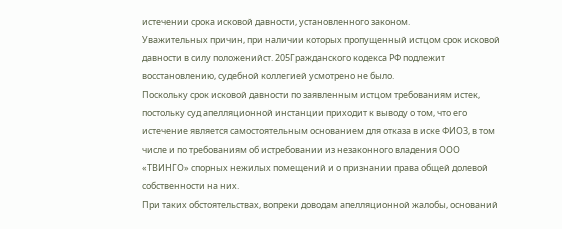истечении срока исковой давности, установленного законом.
Уважительных причин, при наличии которых пропущенный истцом срок исковой давности в силу положенийст. 205Гражданского кодекса РФ подлежит восстановлению, судебной коллегией усмотрено не было.
Поскольку срок исковой давности по заявленным истцом требованиям истек, постольку суд апелляционной инстанции приходит к выводу о том, что его истечение является самостоятельным основанием для отказа в иске ФИО3, в том числе и по требованиям об истребовании из незаконного владения ООО «ТВИНГО» спорных нежилых помещений и о признании права общей долевой собственности на них.
При таких обстоятельствах, вопреки доводам апелляционной жалобы, оснований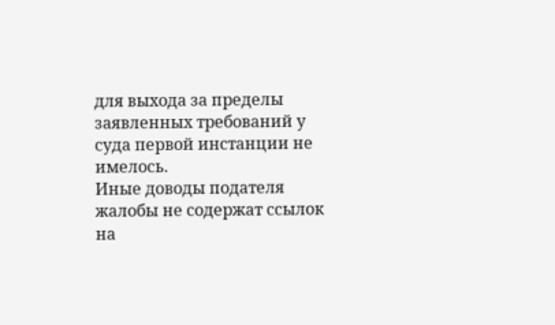для выхода за пределы заявленных требований у суда первой инстанции не имелось.
Иные доводы подателя жалобы не содержат ссылок на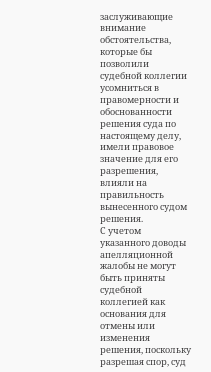заслуживающие внимание обстоятельства, которые бы позволили судебной коллегии усомниться в правомерности и обоснованности решения суда по настоящему делу, имели правовое значение для его разрешения, влияли на правильность вынесенного судом решения.
С учетом указанного доводы апелляционной жалобы не могут быть приняты судебной коллегией как основания для отмены или изменения решения, поскольку разрешая спор, суд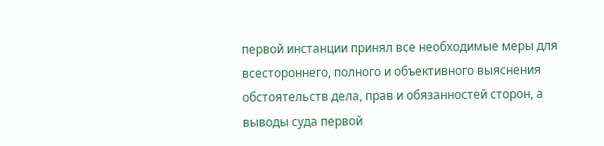первой инстанции принял все необходимые меры для всестороннего, полного и объективного выяснения обстоятельств дела, прав и обязанностей сторон, а выводы суда первой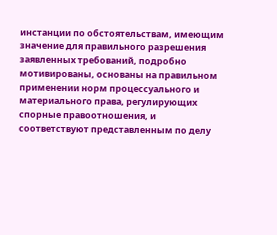инстанции по обстоятельствам, имеющим значение для правильного разрешения заявленных требований, подробно мотивированы, основаны на правильном применении норм процессуального и материального права, регулирующих спорные правоотношения, и соответствуют представленным по делу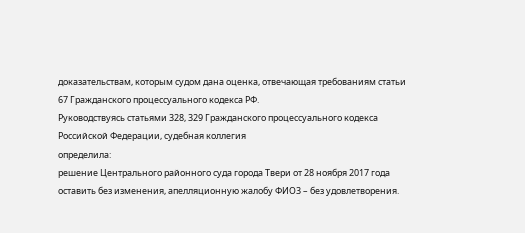доказательствам, которым судом дана оценка, отвечающая требованиям статьи 67 Гражданского процессуального кодекса РФ.
Руководствуясь статьями 328, 329 Гражданского процессуального кодекса Российской Федерации, судебная коллегия
определила:
решение Центрального районного суда города Твери от 28 ноября 2017 года оставить без изменения, апелляционную жалобу ФИО3 – без удовлетворения.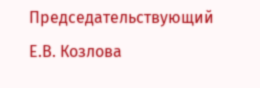Председательствующий Е.В. Козлова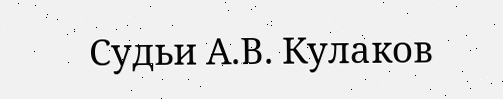Судьи А.В. Кулаков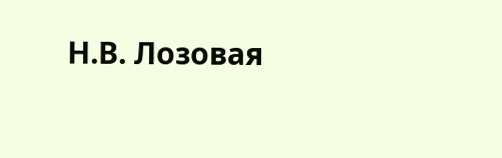Н.В. Лозовая